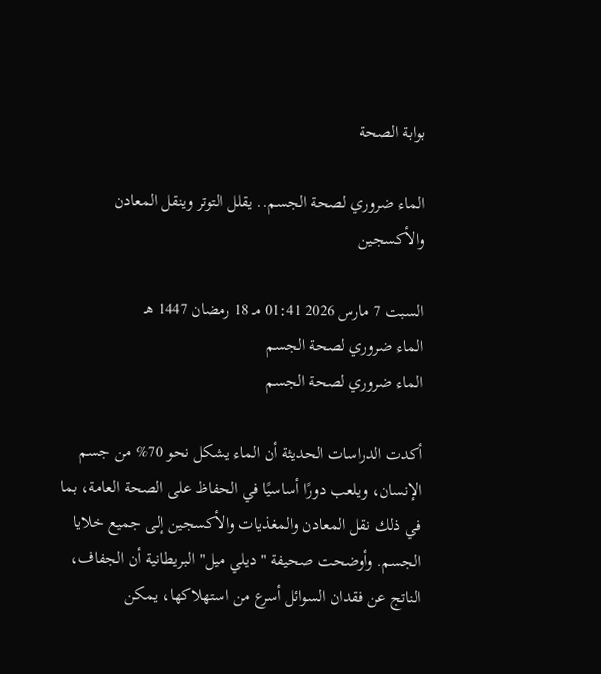بوابة الصحة

الماء ضروري لصحة الجسم.. يقلل التوتر وينقل المعادن والأكسجين

السبت 7 مارس 2026 01:41 مـ 18 رمضان 1447 هـ
الماء ضروري لصحة الجسم
الماء ضروري لصحة الجسم

أكدت الدراسات الحديثة أن الماء يشكل نحو 70% من جسم الإنسان، ويلعب دورًا أساسيًا في الحفاظ على الصحة العامة، بما في ذلك نقل المعادن والمغذيات والأكسجين إلى جميع خلايا الجسم. وأوضحت صحيفة "ديلي ميل" البريطانية أن الجفاف، الناتج عن فقدان السوائل أسرع من استهلاكها، يمكن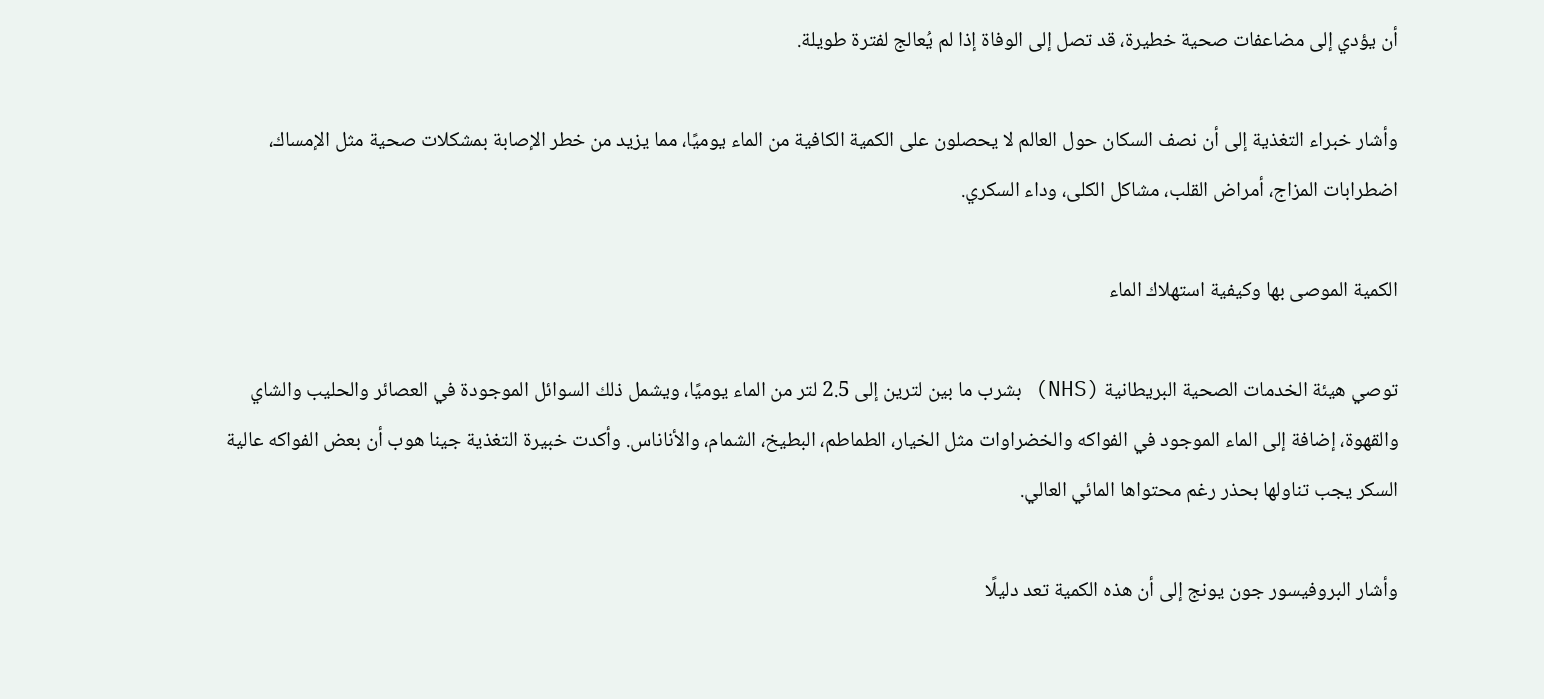أن يؤدي إلى مضاعفات صحية خطيرة، قد تصل إلى الوفاة إذا لم يُعالج لفترة طويلة.

وأشار خبراء التغذية إلى أن نصف السكان حول العالم لا يحصلون على الكمية الكافية من الماء يوميًا، مما يزيد من خطر الإصابة بمشكلات صحية مثل الإمساك، اضطرابات المزاج، أمراض القلب، مشاكل الكلى، وداء السكري.

الكمية الموصى بها وكيفية استهلاك الماء

توصي هيئة الخدمات الصحية البريطانية (NHS) بشرب ما بين لترين إلى 2.5 لتر من الماء يوميًا، ويشمل ذلك السوائل الموجودة في العصائر والحليب والشاي والقهوة، إضافة إلى الماء الموجود في الفواكه والخضراوات مثل الخيار، الطماطم، البطيخ، الشمام، والأناناس. وأكدت خبيرة التغذية جينا هوب أن بعض الفواكه عالية السكر يجب تناولها بحذر رغم محتواها المائي العالي.

وأشار البروفيسور جون يونج إلى أن هذه الكمية تعد دليلًا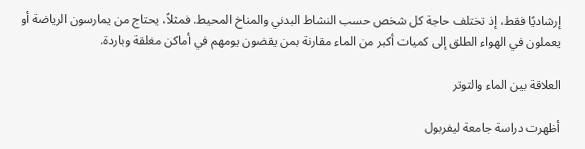إرشاديًا فقط، إذ تختلف حاجة كل شخص حسب النشاط البدني والمناخ المحيط. فمثلاً، يحتاج من يمارسون الرياضة أو يعملون في الهواء الطلق إلى كميات أكبر من الماء مقارنة بمن يقضون يومهم في أماكن مغلقة وباردة.

العلاقة بين الماء والتوتر

أظهرت دراسة جامعة ليفربول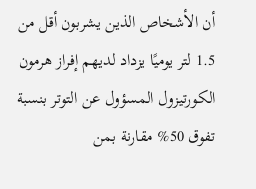أن الأشخاص الذين يشربون أقل من 1.5 لتر يوميًا يزداد لديهم إفراز هرمون الكورتيزول المسؤول عن التوتر بنسبة تفوق 50% مقارنة بمن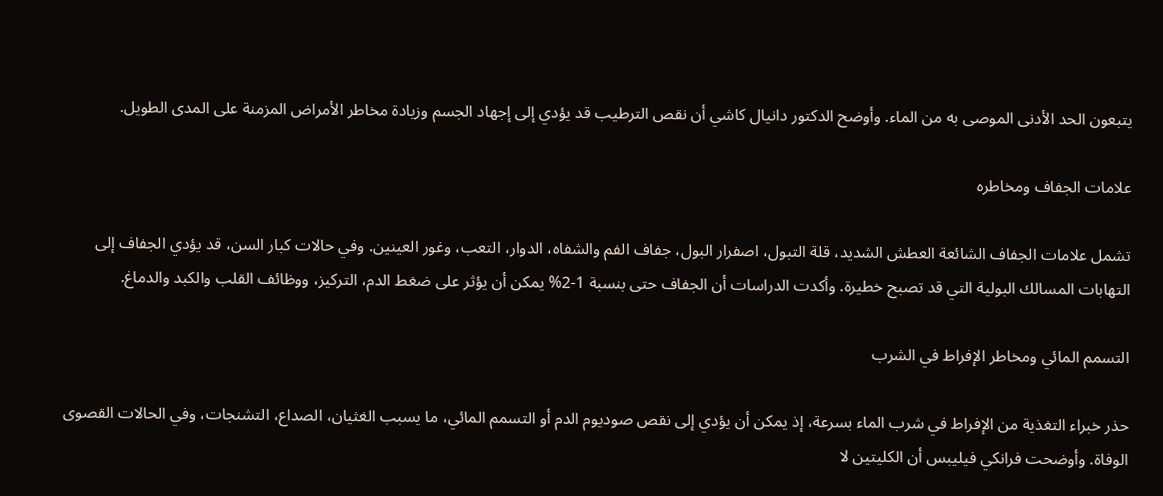يتبعون الحد الأدنى الموصى به من الماء. وأوضح الدكتور دانيال كاشي أن نقص الترطيب قد يؤدي إلى إجهاد الجسم وزيادة مخاطر الأمراض المزمنة على المدى الطويل.

علامات الجفاف ومخاطره

تشمل علامات الجفاف الشائعة العطش الشديد، قلة التبول، اصفرار البول، جفاف الفم والشفاه، الدوار، التعب، وغور العينين. وفي حالات كبار السن، قد يؤدي الجفاف إلى التهابات المسالك البولية التي قد تصبح خطيرة. وأكدت الدراسات أن الجفاف حتى بنسبة 1-2% يمكن أن يؤثر على ضغط الدم، التركيز، ووظائف القلب والكبد والدماغ.

التسمم المائي ومخاطر الإفراط في الشرب

حذر خبراء التغذية من الإفراط في شرب الماء بسرعة، إذ يمكن أن يؤدي إلى نقص صوديوم الدم أو التسمم المائي، ما يسبب الغثيان، الصداع، التشنجات، وفي الحالات القصوى الوفاة. وأوضحت فرانكي فيليبس أن الكليتين لا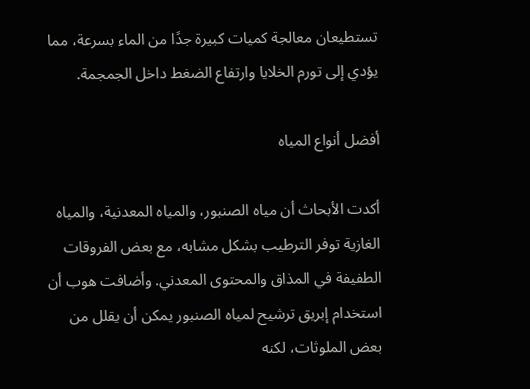تستطيعان معالجة كميات كبيرة جدًا من الماء بسرعة، مما يؤدي إلى تورم الخلايا وارتفاع الضغط داخل الجمجمة.

أفضل أنواع المياه

أكدت الأبحاث أن مياه الصنبور، والمياه المعدنية، والمياه الغازية توفر الترطيب بشكل مشابه، مع بعض الفروقات الطفيفة في المذاق والمحتوى المعدني. وأضافت هوب أن استخدام إبريق ترشيح لمياه الصنبور يمكن أن يقلل من بعض الملوثات، لكنه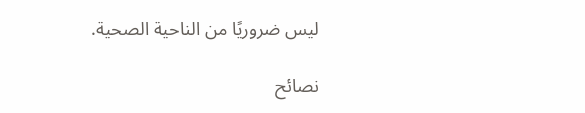ليس ضروريًا من الناحية الصحية.

نصائح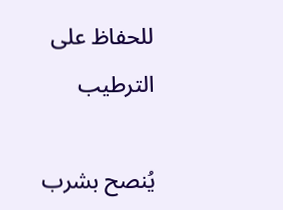للحفاظ على الترطيب

يُنصح بشرب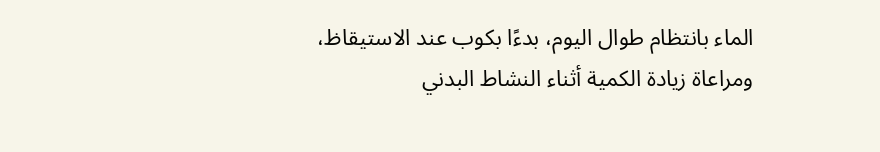الماء بانتظام طوال اليوم، بدءًا بكوب عند الاستيقاظ، ومراعاة زيادة الكمية أثناء النشاط البدني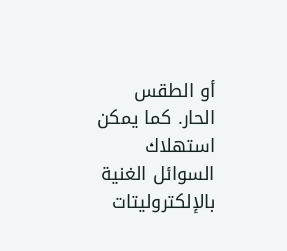أو الطقس الحار. كما يمكن استهلاك السوائل الغنية بالإلكتروليتات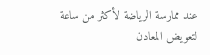عند ممارسة الرياضة لأكثر من ساعة لتعويض المعادن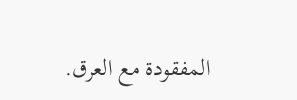المفقودة مع العرق.